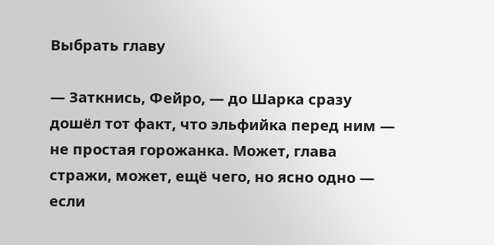Выбрать главу

— Заткнись, Фейро, — до Шарка сразу дошёл тот факт, что эльфийка перед ним — не простая горожанка. Может, глава стражи, может, ещё чего, но ясно одно — если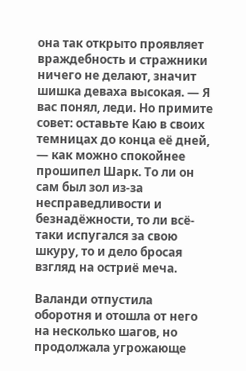она так открыто проявляет враждебность и стражники ничего не делают, значит шишка деваха высокая. — Я вас понял, леди. Но примите совет: оставьте Каю в своих темницах до конца её дней, — как можно спокойнее прошипел Шарк. То ли он сам был зол из-за несправедливости и безнадёжности, то ли всё-таки испугался за свою шкуру, то и дело бросая взгляд на остриё меча.

Валанди отпустила оборотня и отошла от него на несколько шагов, но продолжала угрожающе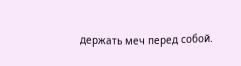держать меч перед собой.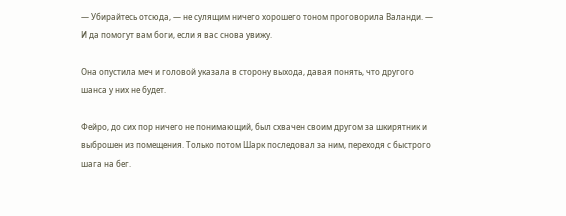— Убирайтесь отсюда, — не сулящим ничего хорошего тоном проговорила Валанди. — И да помогут вам боги, если я вас снова увижу.

Она опустила меч и головой указала в сторону выхода, давая понять, что другого шанса у них не будет.

Фейро, до сих пор ничего не понимающий, был схвачен своим другом за шкирятник и выброшен из помещения. Только потом Шарк последовал за ним, переходя с быстрого шага на бег.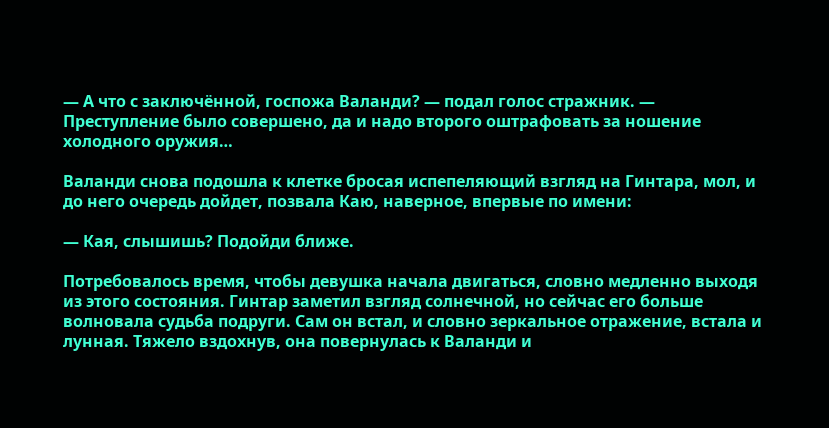— А что с заключённой, госпожа Валанди? — подал голос стражник. — Преступление было совершено, да и надо второго оштрафовать за ношение холодного оружия…

Валанди снова подошла к клетке бросая испепеляющий взгляд на Гинтара, мол, и до него очередь дойдет, позвала Каю, наверное, впервые по имени:

— Кая, слышишь? Подойди ближе.

Потребовалось время, чтобы девушка начала двигаться, словно медленно выходя из этого состояния. Гинтар заметил взгляд солнечной, но сейчас его больше волновала судьба подруги. Сам он встал, и словно зеркальное отражение, встала и лунная. Тяжело вздохнув, она повернулась к Валанди и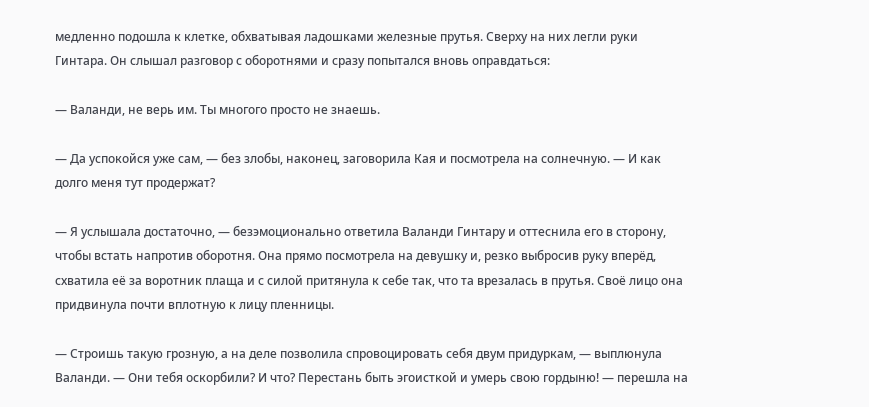медленно подошла к клетке, обхватывая ладошками железные прутья. Сверху на них легли руки Гинтара. Он слышал разговор с оборотнями и сразу попытался вновь оправдаться:

— Валанди, не верь им. Ты многого просто не знаешь.

— Да успокойся уже сам, — без злобы, наконец, заговорила Кая и посмотрела на солнечную. — И как долго меня тут продержат?

— Я услышала достаточно, — безэмоционально ответила Валанди Гинтару и оттеснила его в сторону, чтобы встать напротив оборотня. Она прямо посмотрела на девушку и, резко выбросив руку вперёд, схватила её за воротник плаща и с силой притянула к себе так, что та врезалась в прутья. Своё лицо она придвинула почти вплотную к лицу пленницы.

— Строишь такую грозную, а на деле позволила спровоцировать себя двум придуркам, — выплюнула Валанди. — Они тебя оскорбили? И что? Перестань быть эгоисткой и умерь свою гордыню! — перешла на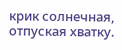крик солнечная, отпуская хватку.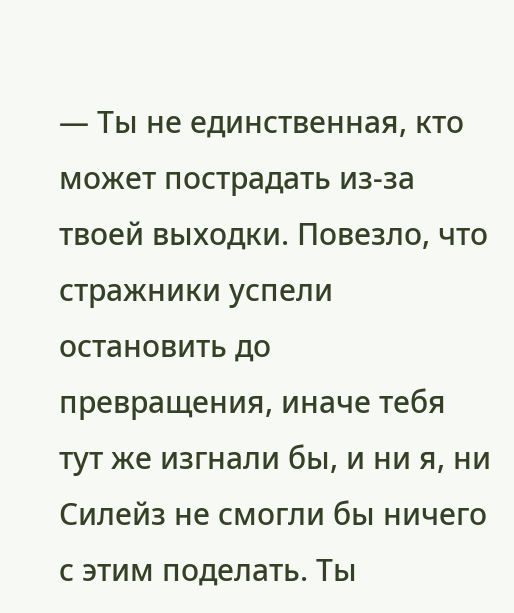— Ты не единственная, кто может пострадать из-за твоей выходки. Повезло, что стражники успели остановить до превращения, иначе тебя тут же изгнали бы, и ни я, ни Силейз не смогли бы ничего с этим поделать. Ты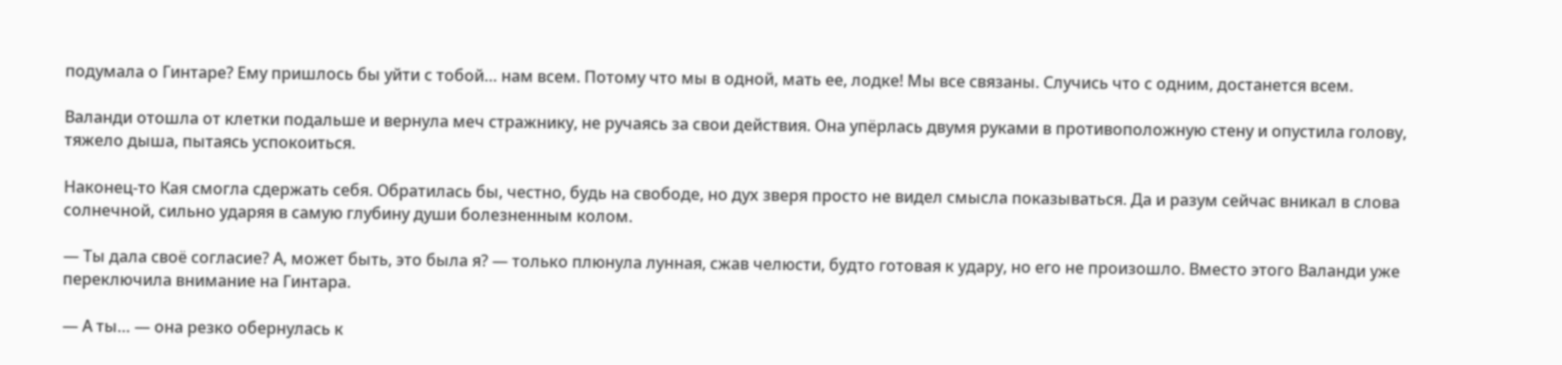подумала о Гинтаре? Ему пришлось бы уйти с тобой… нам всем. Потому что мы в одной, мать ее, лодке! Мы все связаны. Случись что с одним, достанется всем.

Валанди отошла от клетки подальше и вернула меч стражнику, не ручаясь за свои действия. Она упёрлась двумя руками в противоположную стену и опустила голову, тяжело дыша, пытаясь успокоиться.

Наконец-то Кая смогла сдержать себя. Обратилась бы, честно, будь на свободе, но дух зверя просто не видел смысла показываться. Да и разум сейчас вникал в слова солнечной, сильно ударяя в самую глубину души болезненным колом.

— Ты дала своё согласие? А, может быть, это была я? — только плюнула лунная, сжав челюсти, будто готовая к удару, но его не произошло. Вместо этого Валанди уже переключила внимание на Гинтара.

— А ты… — она резко обернулась к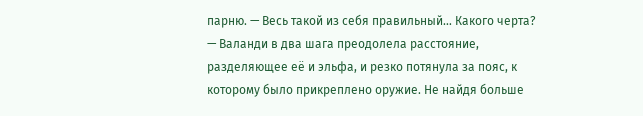парню. — Весь такой из себя правильный… Какого черта? — Валанди в два шага преодолела расстояние, разделяющее её и эльфа, и резко потянула за пояс, к которому было прикреплено оружие. Не найдя больше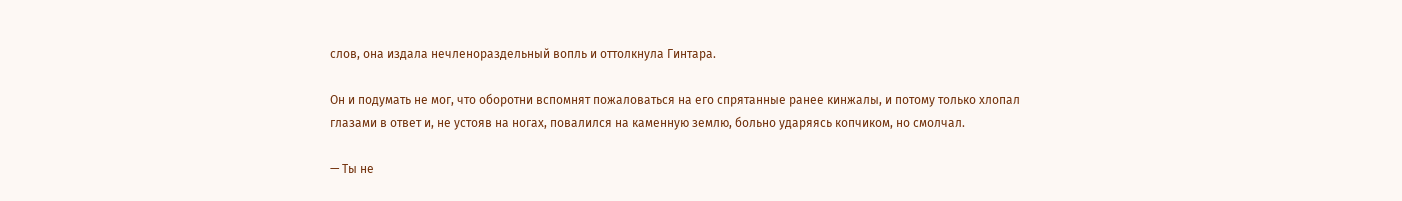слов, она издала нечленораздельный вопль и оттолкнула Гинтара.

Он и подумать не мог, что оборотни вспомнят пожаловаться на его спрятанные ранее кинжалы, и потому только хлопал глазами в ответ и, не устояв на ногах, повалился на каменную землю, больно ударяясь копчиком, но смолчал.

— Ты не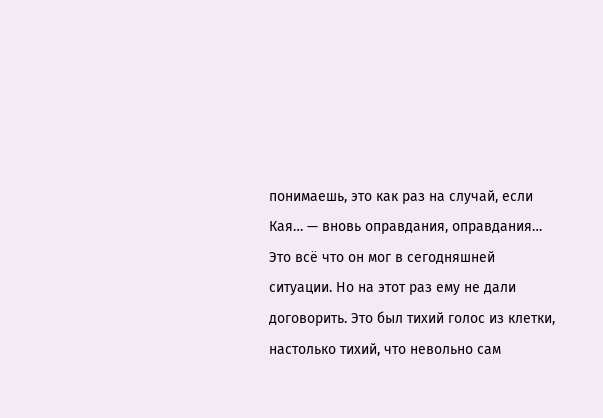понимаешь, это как раз на случай, если Кая… — вновь оправдания, оправдания… Это всё что он мог в сегодняшней ситуации. Но на этот раз ему не дали договорить. Это был тихий голос из клетки, настолько тихий, что невольно сам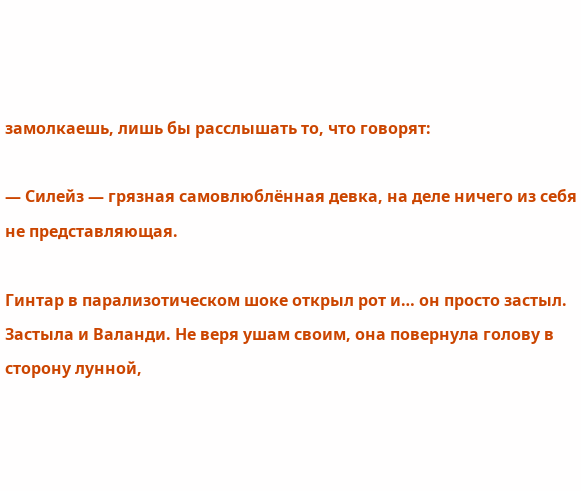замолкаешь, лишь бы расслышать то, что говорят:

— Силейз — грязная самовлюблённая девка, на деле ничего из себя не представляющая.

Гинтар в парализотическом шоке открыл рот и… он просто застыл. Застыла и Валанди. Не веря ушам своим, она повернула голову в сторону лунной,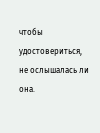чтобы удостовериться, не ослышалась ли она.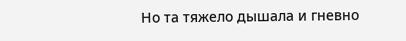Но та тяжело дышала и гневно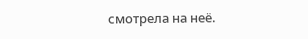смотрела на неё.